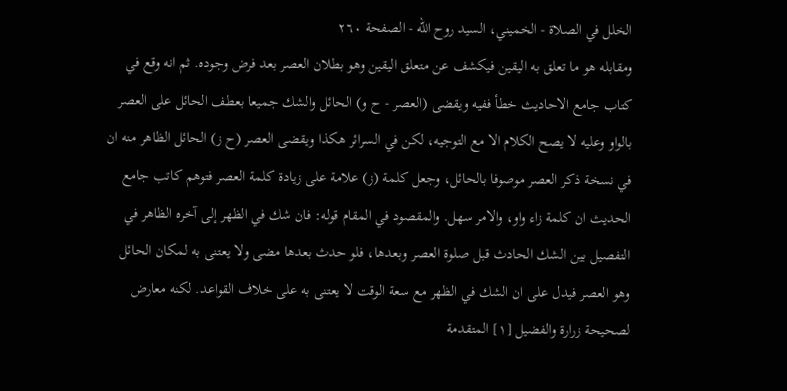الخلل في الصلاة - الخميني، السيد روح الله - الصفحة ٢٦٠
ومقابله هو ما تعلق به اليقين فيكشف عن متعلق اليقين وهو بطلان العصر بعد فرض وجوده. ثم انه وقع في كتاب جامع الاحاديث خطأ ففيه ويقضى (العصر - ح و) الحائل والشك جميعا بعطف الحائل على العصر بالواو وعليه لا يصح الكلام الا مع التوجيه، لكن في السرائر هكذا ويقضى العصر (ح ز) الحائل الظاهر منه ان في نسخة ذكر العصر موصوفا بالحائل، وجعل كلمة (ز) علامة على زيادة كلمة العصر فتوهم كاتب جامع الحديث ان كلمة زاء واو، والامر سهل. والمقصود في المقام قوله: فان شك في الظهر إلى آخره الظاهر في التفصيل بين الشك الحادث قبل صلوة العصر وبعدها، فلو حدث بعدها مضى ولا يعتنى به لمكان الحائل وهو العصر فيدل على ان الشك في الظهر مع سعة الوقت لا يعتنى به على خلاف القواعد. لكنه معارض لصحيحة زرارة والفضيل [١] المتقدمة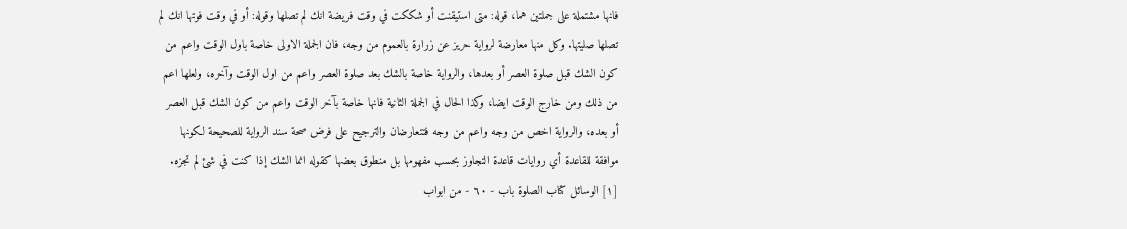فانها مشتملة على جملتين هما، قوله: متى استيقنت أو شككت في وقت فريضة انك لم تصلها وقوله: أو في وقت فوتها انك لم تصلها صليتها. وكل منها معارضة لرواية حريز عن زرارة بالعموم من وجه، فان الجملة الاولى خاصة باول الوقت واعم من كون الشك قبل صلوة العصر أو بعدها، والرواية خاصة بالشك بعد صلوة العصر واعم من اول الوقت وآخره، ولعلها اعم من ذلك ومن خارج الوقت ايضا، وكذا الحال في الجملة الثانية فانها خاصة بآخر الوقت واعم من كون الشك قبل العصر أو بعده، والرواية اخص من وجه واعم من وجه فتتعارضان والترجيح على فرض صحة سند الرواية للصحيحة لكونها موافقة للقاعدة أي روايات قاعدة التجاوز بحسب مفهومها بل منطوق بعضها كقوله انما الشك إذا كنت في شئ لم تجزه.
[١] الوسائل كتاب الصلوة باب - ٦٠ - من ابواب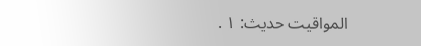المواقيت حديث: ١ .